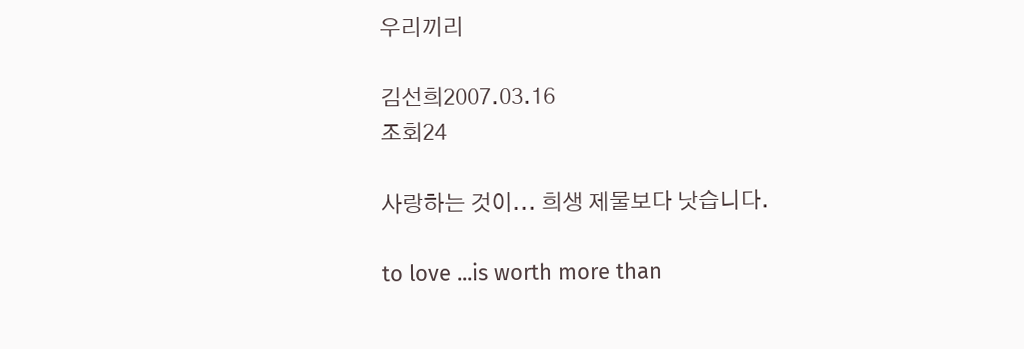우리끼리

김선희2007.03.16
조회24

사랑하는 것이... 희생 제물보다 낫습니다.

to love ...is worth more than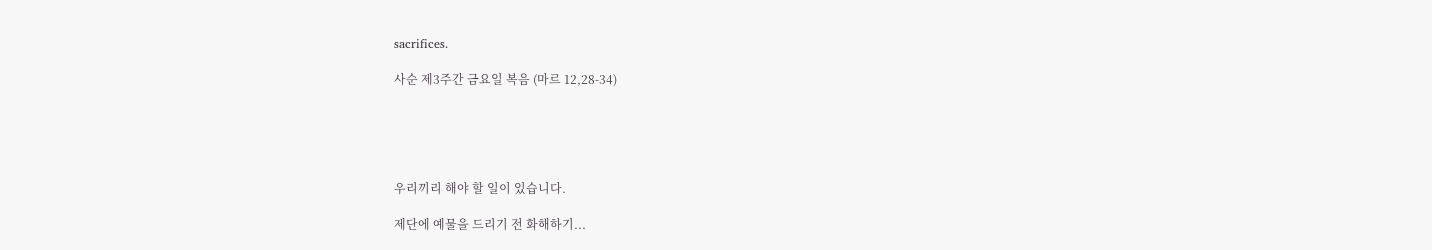sacrifices.

사순 제3주간 금요일 복음 (마르 12,28-34)





우리끼리 해야 할 일이 있습니다.

제단에 예물을 드리기 전 화해하기...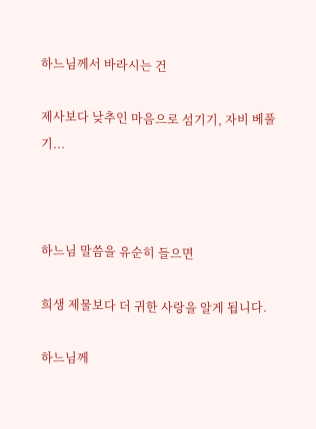하느님께서 바라시는 건

제사보다 낮추인 마음으로 섬기기, 자비 베풀기...



하느님 말씀을 유순히 들으면

희생 제물보다 더 귀한 사랑을 알게 됩니다.

하느님께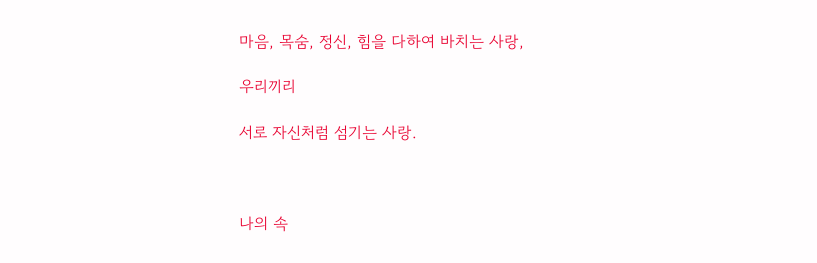마음, 목숨, 정신, 힘을 다하여 바치는 사랑,

우리끼리

서로 자신처럼 섬기는 사랑.



나의 속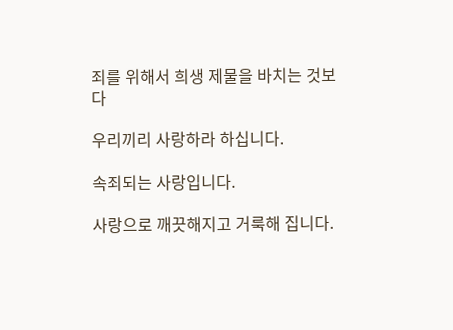죄를 위해서 희생 제물을 바치는 것보다

우리끼리 사랑하라 하십니다.

속죄되는 사랑입니다.

사랑으로 깨끗해지고 거룩해 집니다.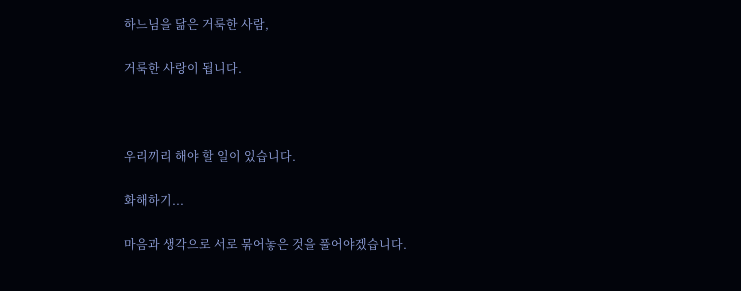하느님을 닮은 거룩한 사람,

거룩한 사랑이 됩니다.



우리끼리 해야 할 일이 있습니다.

화해하기...

마음과 생각으로 서로 묶어놓은 것을 풀어야겠습니다.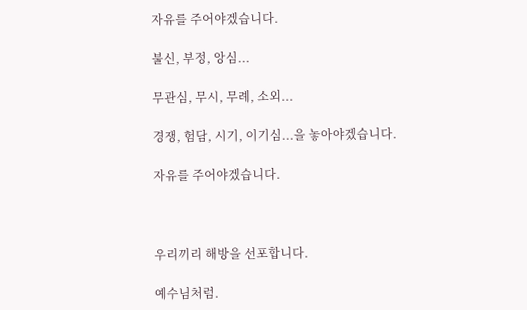자유를 주어야겠습니다.

불신, 부정, 앙심...

무관심, 무시, 무례, 소외...

경쟁, 험담, 시기, 이기심...을 놓아야겠습니다.

자유를 주어야겠습니다.



우리끼리 해방을 선포합니다.

예수님처럼.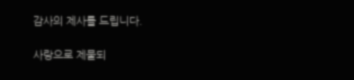감사의 제사를 드립니다.

사랑으로 제물되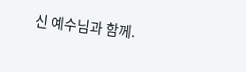신 예수님과 함께.